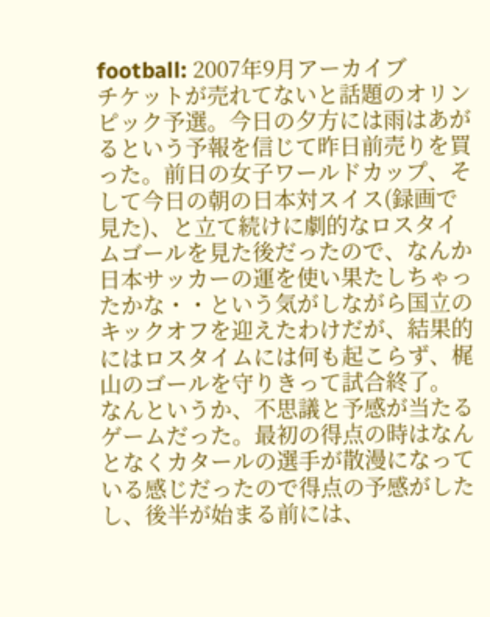football: 2007年9月アーカイブ
チケットが売れてないと話題のオリンピック予選。今日の夕方には雨はあがるという予報を信じて昨日前売りを買った。前日の女子ワールドカップ、そして今日の朝の日本対スイス(録画で見た)、と立て続けに劇的なロスタイムゴールを見た後だったので、なんか日本サッカーの運を使い果たしちゃったかな・・という気がしながら国立のキックオフを迎えたわけだが、結果的にはロスタイムには何も起こらず、梶山のゴールを守りきって試合終了。
なんというか、不思議と予感が当たるゲームだった。最初の得点の時はなんとなくカタールの選手が散漫になっている感じだったので得点の予感がしたし、後半が始まる前には、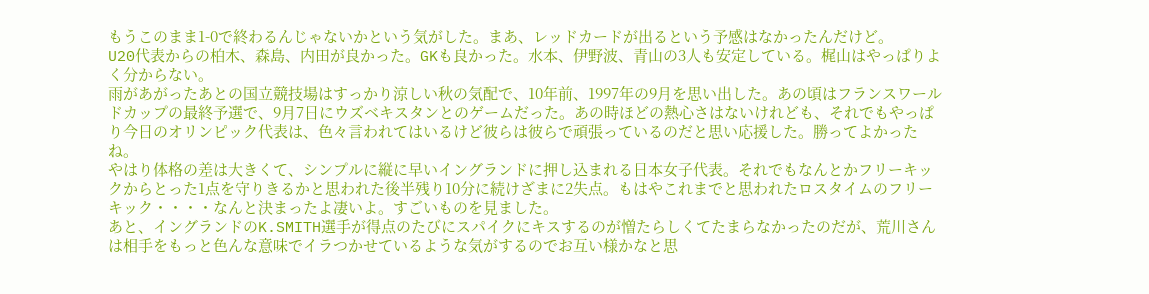もうこのまま1-0で終わるんじゃないかという気がした。まあ、レッドカードが出るという予感はなかったんだけど。
U20代表からの柏木、森島、内田が良かった。GKも良かった。水本、伊野波、青山の3人も安定している。梶山はやっぱりよく分からない。
雨があがったあとの国立競技場はすっかり涼しい秋の気配で、10年前、1997年の9月を思い出した。あの頃はフランスワールドカップの最終予選で、9月7日にウズベキスタンとのゲームだった。あの時ほどの熱心さはないけれども、それでもやっぱり今日のオリンピック代表は、色々言われてはいるけど彼らは彼らで頑張っているのだと思い応援した。勝ってよかったね。
やはり体格の差は大きくて、シンプルに縦に早いイングランドに押し込まれる日本女子代表。それでもなんとかフリーキックからとった1点を守りきるかと思われた後半残り10分に続けざまに2失点。もはやこれまでと思われたロスタイムのフリーキック・・・・なんと決まったよ凄いよ。すごいものを見ました。
あと、イングランドのK.SMITH選手が得点のたびにスパイクにキスするのが憎たらしくてたまらなかったのだが、荒川さんは相手をもっと色んな意味でイラつかせているような気がするのでお互い様かなと思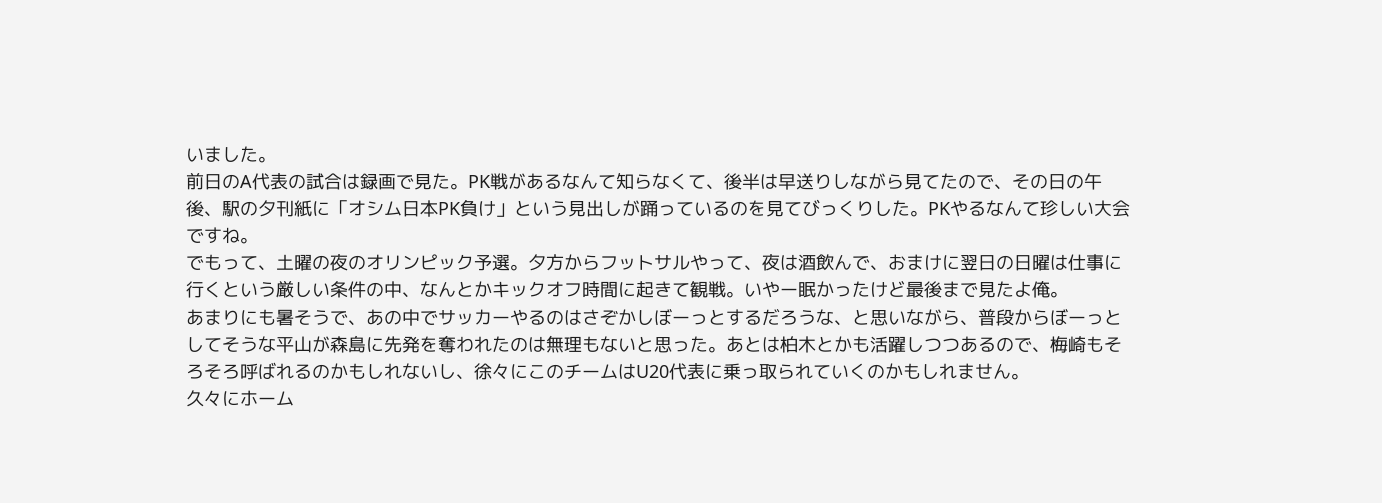いました。
前日のA代表の試合は録画で見た。PK戦があるなんて知らなくて、後半は早送りしながら見てたので、その日の午後、駅の夕刊紙に「オシム日本PK負け」という見出しが踊っているのを見てびっくりした。PKやるなんて珍しい大会ですね。
でもって、土曜の夜のオリンピック予選。夕方からフットサルやって、夜は酒飲んで、おまけに翌日の日曜は仕事に行くという厳しい条件の中、なんとかキックオフ時間に起きて観戦。いやー眠かったけど最後まで見たよ俺。
あまりにも暑そうで、あの中でサッカーやるのはさぞかしぼーっとするだろうな、と思いながら、普段からぼーっとしてそうな平山が森島に先発を奪われたのは無理もないと思った。あとは柏木とかも活躍しつつあるので、梅崎もそろそろ呼ばれるのかもしれないし、徐々にこのチームはU20代表に乗っ取られていくのかもしれません。
久々にホーム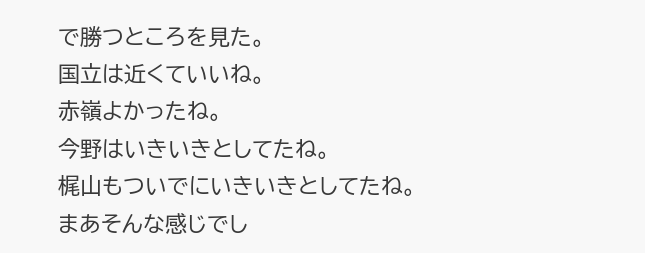で勝つところを見た。
国立は近くていいね。
赤嶺よかったね。
今野はいきいきとしてたね。
梶山もついでにいきいきとしてたね。
まあそんな感じでし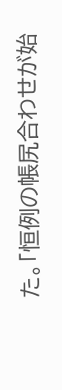た。「恒例の帳尻合わせが始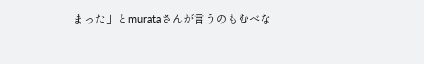まった」とmurataさんが言うのもむべな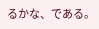るかな、である。